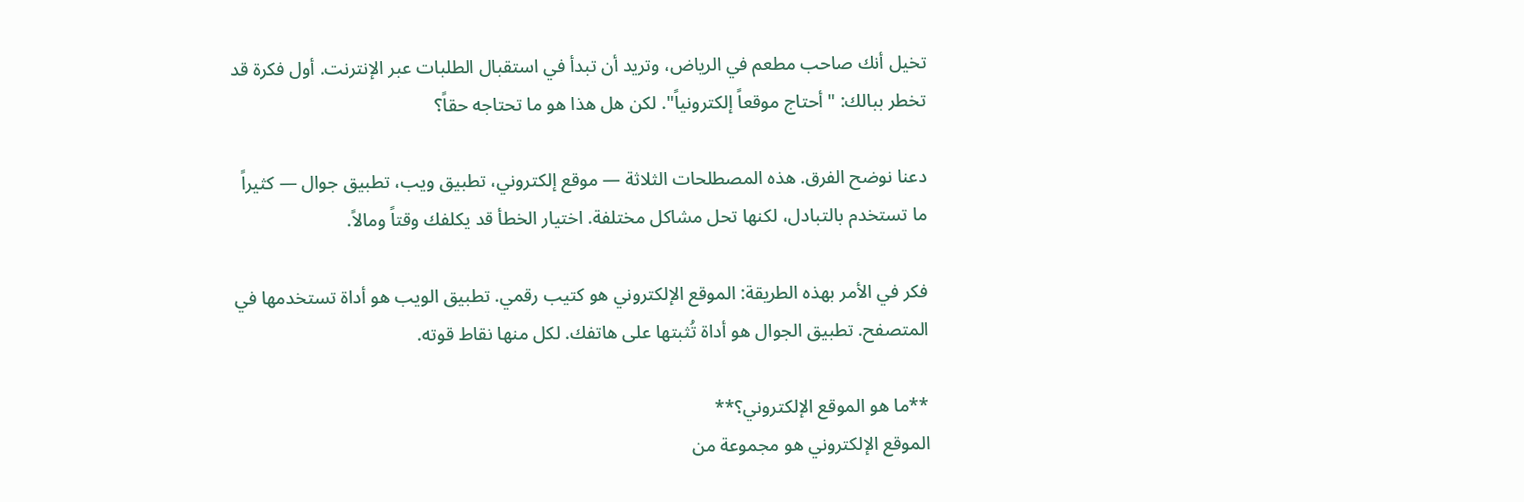تخيل أنك صاحب مطعم في الرياض، وتريد أن تبدأ في استقبال الطلبات عبر الإنترنت. أول فكرة قد تخطر ببالك: "أحتاج موقعاً إلكترونياً". لكن هل هذا هو ما تحتاجه حقاً؟

دعنا نوضح الفرق. هذه المصطلحات الثلاثة — موقع إلكتروني، تطبيق ويب، تطبيق جوال — كثيراً ما تستخدم بالتبادل، لكنها تحل مشاكل مختلفة. اختيار الخطأ قد يكلفك وقتاً ومالاً.

فكر في الأمر بهذه الطريقة: الموقع الإلكتروني هو كتيب رقمي. تطبيق الويب هو أداة تستخدمها في المتصفح. تطبيق الجوال هو أداة تُثبتها على هاتفك. لكل منها نقاط قوته.

**ما هو الموقع الإلكتروني؟**
الموقع الإلكتروني هو مجموعة من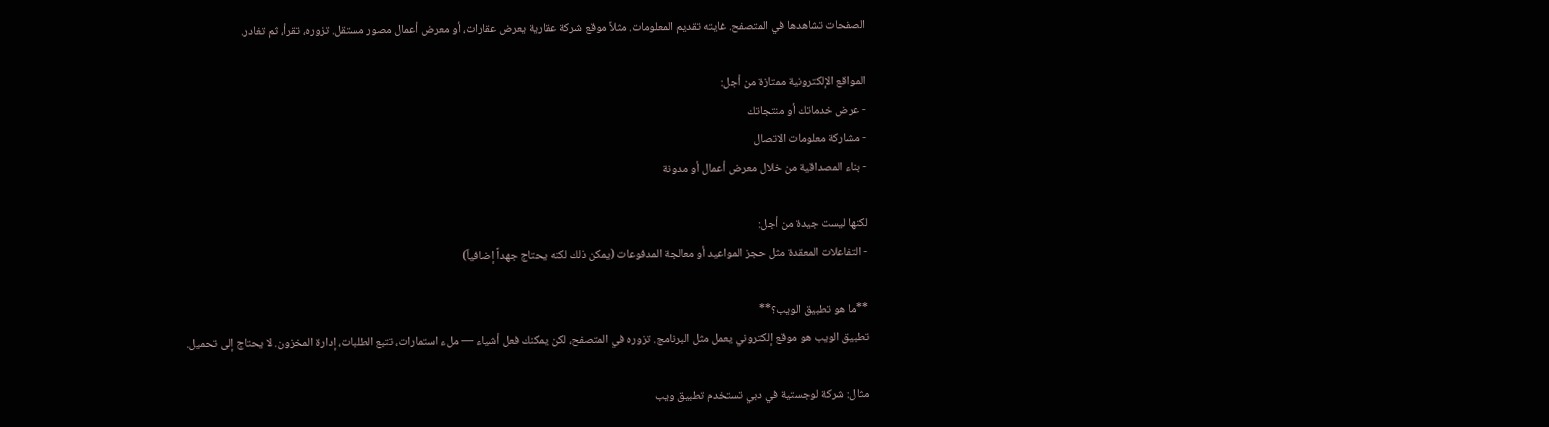الصفحات تشاهدها في المتصفح. غايته تقديم المعلومات. مثلاً موقع شركة عقارية يعرض عقارات، أو معرض أعمال مصور مستقل. تزوره، تقرأ، ثم تغادر.

المواقع الإلكترونية ممتازة من أجل:
- عرض خدماتك أو منتجاتك
- مشاركة معلومات الاتصال
- بناء المصداقية من خلال معرض أعمال أو مدونة

لكنها ليست جيدة من أجل:
- التفاعلات المعقدة مثل حجز المواعيد أو معالجة المدفوعات (يمكن ذلك لكنه يحتاج جهداً إضافياً)

**ما هو تطبيق الويب؟**
تطبيق الويب هو موقع إلكتروني يعمل مثل البرنامج. تزوره في المتصفح، لكن يمكنك فعل أشياء — ملء استمارات، تتبع الطلبات، إدارة المخزون. لا يحتاج إلى تحميل.

مثال: شركة لوجستية في دبي تستخدم تطبيق ويب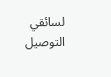لسائقي التوصيل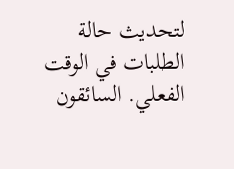لتحديث حالة الطلبات في الوقت الفعلي. السائقون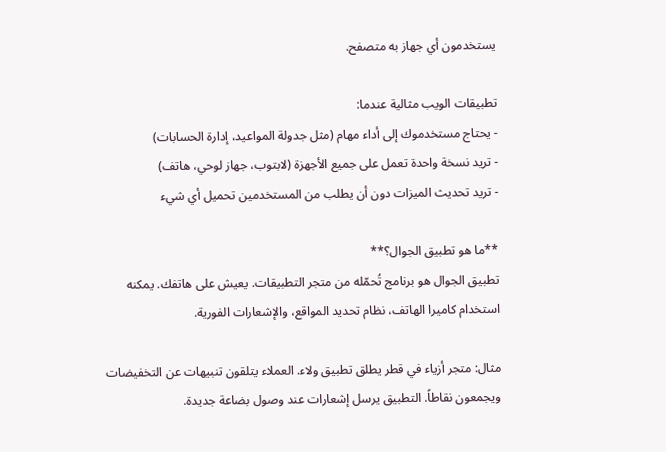يستخدمون أي جهاز به متصفح.

تطبيقات الويب مثالية عندما:
- يحتاج مستخدموك إلى أداء مهام (مثل جدولة المواعيد، إدارة الحسابات)
- تريد نسخة واحدة تعمل على جميع الأجهزة (لابتوب، جهاز لوحي، هاتف)
- تريد تحديث الميزات دون أن يطلب من المستخدمين تحميل أي شيء

**ما هو تطبيق الجوال؟**
تطبيق الجوال هو برنامج تُحمّله من متجر التطبيقات. يعيش على هاتفك. يمكنه استخدام كاميرا الهاتف، نظام تحديد المواقع، والإشعارات الفورية.

مثال: متجر أزياء في قطر يطلق تطبيق ولاء. العملاء يتلقون تنبيهات عن التخفيضات ويجمعون نقاطاً. التطبيق يرسل إشعارات عند وصول بضاعة جديدة.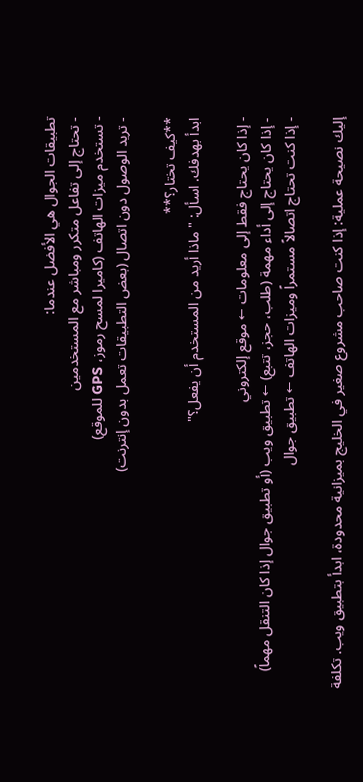تطبيقات الجوال هي الأفضل عندما:
- تحتاج إلى تفاعل متكرر ومباشر مع المستخدمين
- تستخدم ميزات الهاتف (كاميرا لمسح رموز، GPS للموقع)
- تريد الوصول دون اتصال (بعض التطبيقات تعمل بدون إنترنت)

**كيف تختار؟**
ابدأ بهدفك. اسأل: "ماذا أريد من المستخدم أن يفعل؟"

- إذا كان يحتاج فقط إلى معلومات ← موقع إلكتروني
- إذا كان يحتاج إلى أداء مهمة (طلب، حجز، تتبع) ← تطبيق ويب (أو تطبيق جوال إذا كان التنقل مهماً)
- إذا كنت تحتاج اتصالاً مستمراً وميزات الهاتف ← تطبيق جوال

إليك نصيحة عملية: إذا كنت صاحب مشروع صغير في الخليج بميزانية محدودة، ابدأ بتطبيق ويب. تكلفة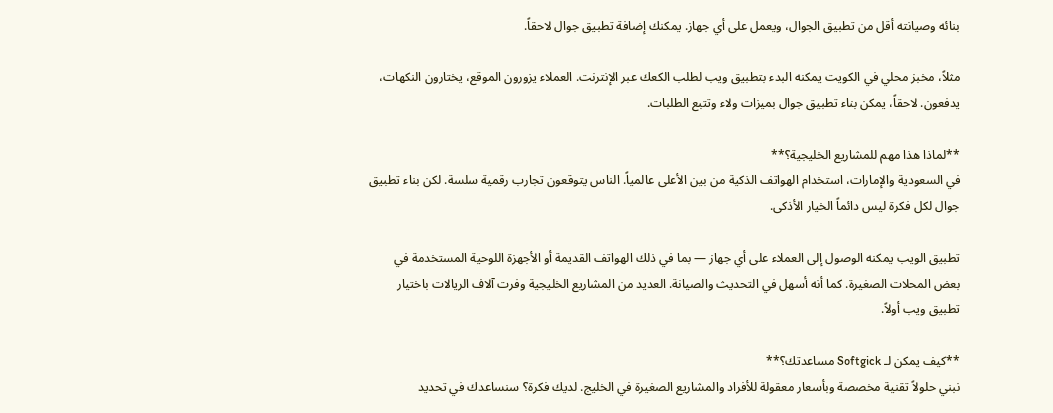بنائه وصيانته أقل من تطبيق الجوال، ويعمل على أي جهاز. يمكنك إضافة تطبيق جوال لاحقاً.

مثلاً، مخبز محلي في الكويت يمكنه البدء بتطبيق ويب لطلب الكعك عبر الإنترنت. العملاء يزورون الموقع، يختارون النكهات، يدفعون. لاحقاً، يمكن بناء تطبيق جوال بميزات ولاء وتتبع الطلبات.

**لماذا هذا مهم للمشاريع الخليجية؟**
في السعودية والإمارات، استخدام الهواتف الذكية من بين الأعلى عالمياً. الناس يتوقعون تجارب رقمية سلسة. لكن بناء تطبيق جوال لكل فكرة ليس دائماً الخيار الأذكى.

تطبيق الويب يمكنه الوصول إلى العملاء على أي جهاز — بما في ذلك الهواتف القديمة أو الأجهزة اللوحية المستخدمة في بعض المحلات الصغيرة. كما أنه أسهل في التحديث والصيانة. العديد من المشاريع الخليجية وفرت آلاف الريالات باختيار تطبيق ويب أولاً.

**كيف يمكن لـ Softgick مساعدتك؟**
نبني حلولاً تقنية مخصصة وبأسعار معقولة للأفراد والمشاريع الصغيرة في الخليج. لديك فكرة؟ سنساعدك في تحديد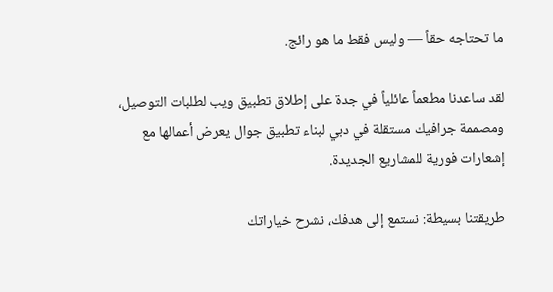ما تحتاجه حقاً — وليس فقط ما هو رائج.

لقد ساعدنا مطعماً عائلياً في جدة على إطلاق تطبيق ويب لطلبات التوصيل، ومصممة جرافيك مستقلة في دبي لبناء تطبيق جوال يعرض أعمالها مع إشعارات فورية للمشاريع الجديدة.

طريقتنا بسيطة: نستمع إلى هدفك، نشرح خياراتك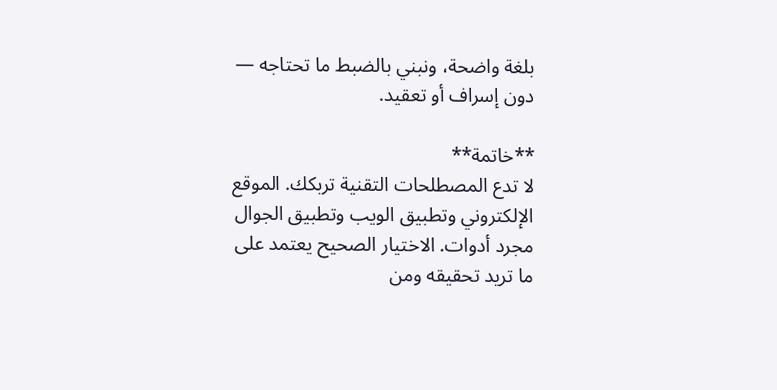بلغة واضحة، ونبني بالضبط ما تحتاجه — دون إسراف أو تعقيد.

**خاتمة**
لا تدع المصطلحات التقنية تربكك. الموقع الإلكتروني وتطبيق الويب وتطبيق الجوال مجرد أدوات. الاختيار الصحيح يعتمد على ما تريد تحقيقه ومن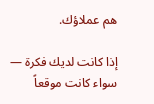هم عملاؤك.

إذا كانت لديك فكرة — سواء كانت موقعاً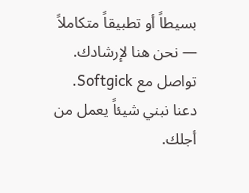بسيطاً أو تطبيقاً متكاملاً — نحن هنا لإرشادك. تواصل مع Softgick. دعنا نبني شيئاً يعمل من أجلك.